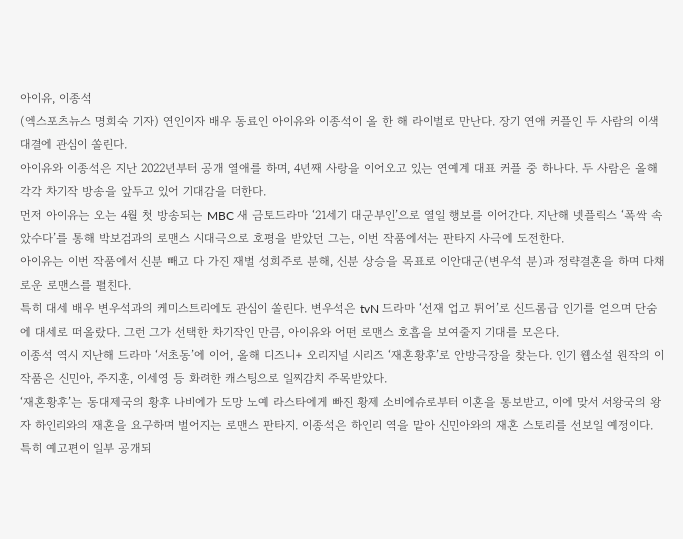아이유, 이종석
(엑스포츠뉴스 명희숙 기자) 연인이자 배우 동료인 아이유와 이종석이 올 한 해 라이벌로 만난다. 장기 연애 커플인 두 사람의 이색 대결에 관심이 쏠린다.
아이유와 이종석은 지난 2022년부터 공개 열애를 하며, 4년째 사랑을 이어오고 있는 연예계 대표 커플 중 하나다. 두 사람은 올해 각각 차기작 방송을 앞두고 있어 기대감을 더한다.
먼저 아이유는 오는 4월 첫 방송되는 MBC 새 금토드라마 ‘21세기 대군부인’으로 열일 행보를 이어간다. 지난해 넷플릭스 ‘폭싹 속았수다’를 통해 박보검과의 로맨스 시대극으로 호평을 받았던 그는, 이번 작품에서는 판타지 사극에 도전한다.
아이유는 이번 작품에서 신분 빼고 다 가진 재벌 성희주로 분해, 신분 상승을 목표로 이안대군(변우석 분)과 정략결혼을 하며 다채로운 로맨스를 펼친다.
특히 대세 배우 변우석과의 케미스트리에도 관심이 쏠린다. 변우석은 tvN 드라마 ‘선재 업고 튀어’로 신드롬급 인기를 얻으며 단숨에 대세로 떠올랐다. 그런 그가 선택한 차기작인 만큼, 아이유와 어떤 로맨스 호흡을 보여줄지 기대를 모은다.
이종석 역시 지난해 드라마 ‘서초동’에 이어, 올해 디즈니+ 오리지널 시리즈 ‘재혼황후’로 안방극장을 찾는다. 인기 웹소설 원작의 이 작품은 신민아, 주지훈, 이세영 등 화려한 캐스팅으로 일찌감치 주목받았다.
‘재혼황후’는 동대제국의 황후 나비에가 도망 노예 라스타에게 빠진 황제 소비에슈로부터 이혼을 통보받고, 이에 맞서 서왕국의 왕자 하인리와의 재혼을 요구하며 벌어지는 로맨스 판타지. 이종석은 하인리 역을 맡아 신민아와의 재혼 스토리를 선보일 예정이다.
특히 예고편이 일부 공개되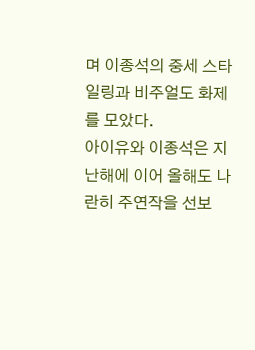며 이종석의 중세 스타일링과 비주얼도 화제를 모았다.
아이유와 이종석은 지난해에 이어 올해도 나란히 주연작을 선보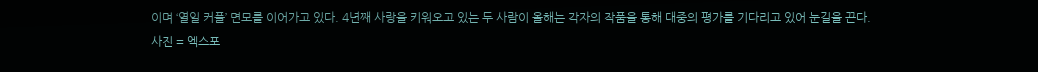이며 ‘열일 커플’ 면모를 이어가고 있다. 4년째 사랑을 키워오고 있는 두 사람이 올해는 각자의 작품을 통해 대중의 평가를 기다리고 있어 눈길을 끈다.
사진 = 엑스포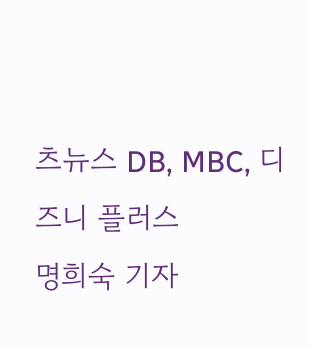츠뉴스 DB, MBC, 디즈니 플러스
명희숙 기자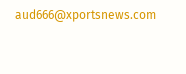aud666@xportsnews.com